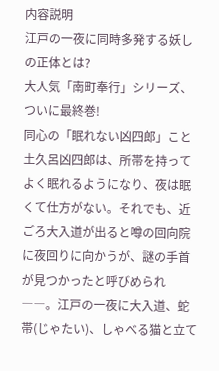内容説明
江戸の一夜に同時多発する妖しの正体とは?
大人気「南町奉行」シリーズ、ついに最終巻!
同心の「眠れない凶四郎」こと土久呂凶四郎は、所帯を持ってよく眠れるようになり、夜は眠くて仕方がない。それでも、近ごろ大入道が出ると噂の回向院に夜回りに向かうが、謎の手首が見つかったと呼びめられ――。江戸の一夜に大入道、蛇帯(じゃたい)、しゃべる猫と立て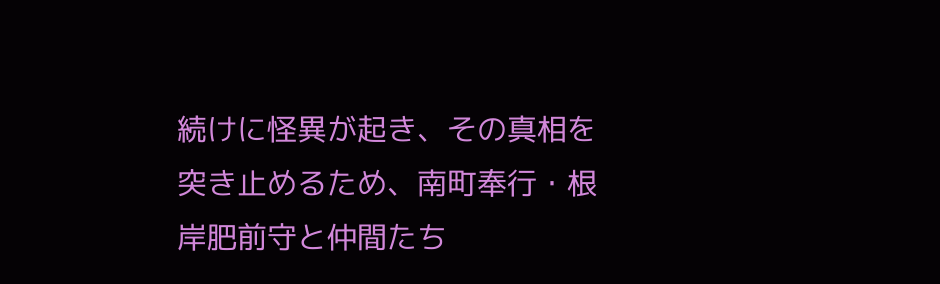続けに怪異が起き、その真相を突き止めるため、南町奉行・根岸肥前守と仲間たち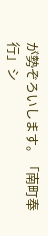が勢ぞろいします。「南町奉行」シ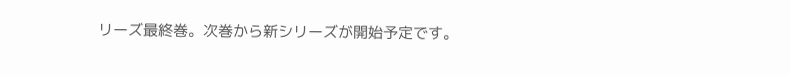リーズ最終巻。次巻から新シリーズが開始予定です。